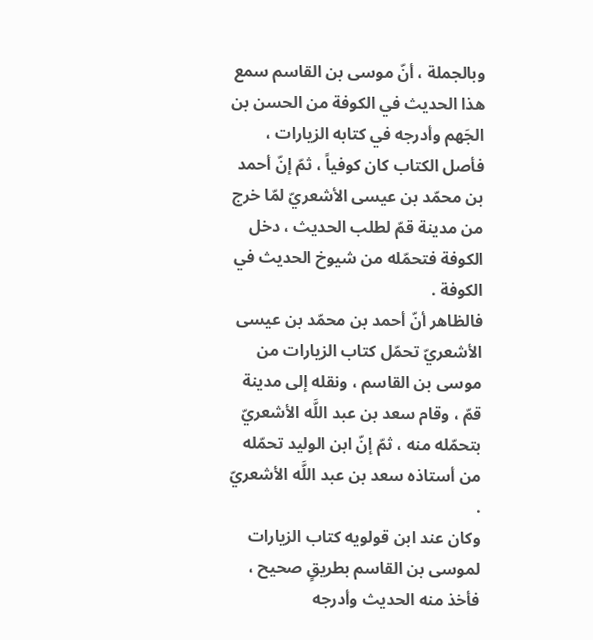وبالجملة ، أنّ موسى بن القاسم سمع هذا الحديث في الكوفة من الحسن بن الجَهم وأدرجه في كتابه الزيارات ، فأصل الكتاب كان كوفياً ، ثمّ إنّ أحمد بن محمّد بن عيسى الأشعريّ لمّا خرج من مدينة قمّ لطلب الحديث ، دخل الكوفة فتحمّله من شيوخ الحديث في الكوفة .
فالظاهر أنّ أحمد بن محمّد بن عيسى الأشعريّ تحمّل كتاب الزيارات من موسى بن القاسم ، ونقله إلى مدينة قمّ ، وقام سعد بن عبد اللَّه الأشعريّ بتحمّله منه ، ثمّ إنّ ابن الوليد تحمّله من أستاذه سعد بن عبد اللَّه الأشعريّ .
وكان عند ابن قولويه كتاب الزيارات لموسى بن القاسم بطريقٍ صحيح ، فأخذ منه الحديث وأدرجه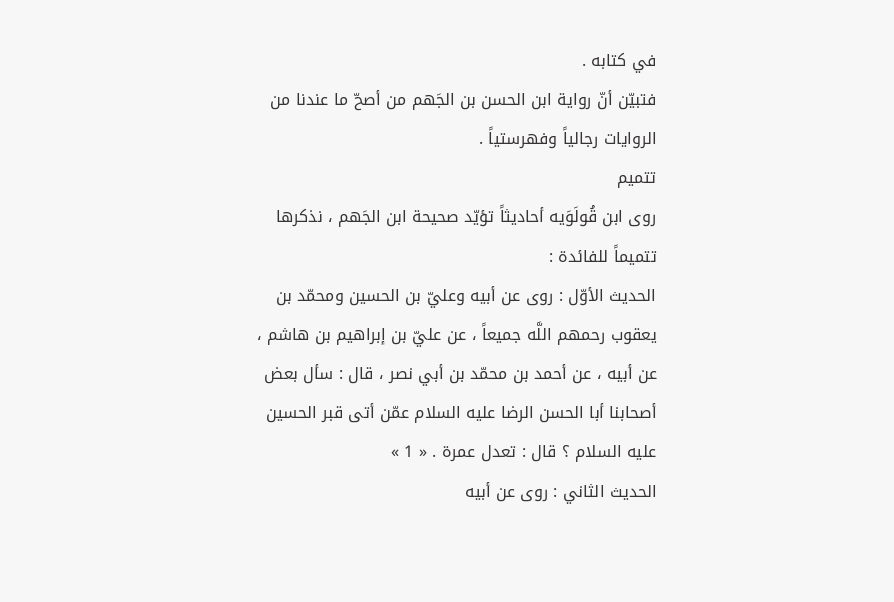في كتابه .
فتبيّن أنّ رواية ابن الحسن بن الجَهم من أصحّ ما عندنا من الروايات رجالياً وفهرستياً .
تتميم
روى ابن قُولَوَيه أحاديثاً تؤيّد صحيحة ابن الجَهم ، نذكرها تتميماً للفائدة :
الحديث الأوّل : روى عن أبيه وعليّ بن الحسين ومحمّد بن يعقوب رحمهم اللَّه جميعاً ، عن عليّ بن إبراهيم بن هاشم ، عن أبيه ، عن أحمد بن محمّد بن أبي نصر ، قال : سأل بعض أصحابنا أبا الحسن الرضا عليه السلام عمّن أتى قبر الحسين عليه السلام ؟ قال : تعدل عمرة . « 1 »
الحديث الثاني : روى عن أبيه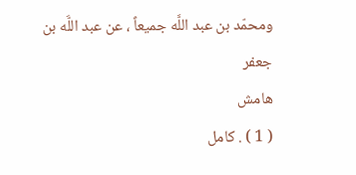ومحمّد بن عبد اللَّه جميعاً ، عن عبد اللَّه بن جعفر
هامش
( 1 ) . كامل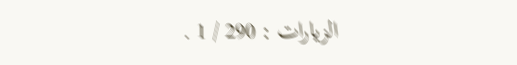الزيارات : 290 / 1 .